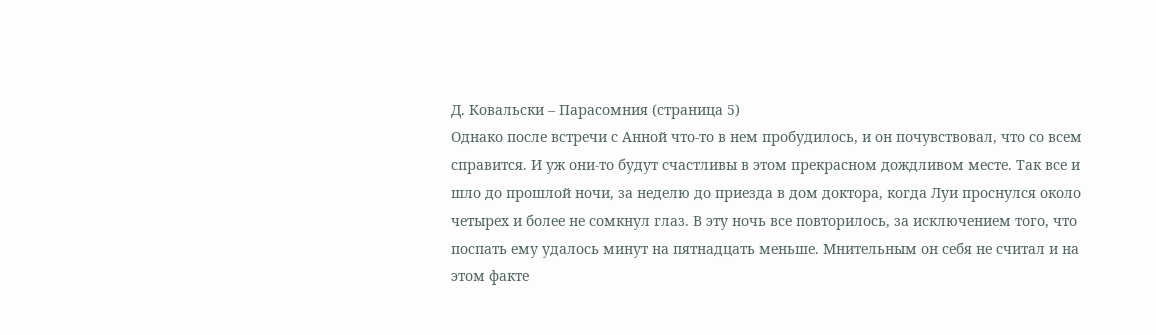Д. Ковальски – Парасомния (страница 5)
Однако после встречи с Анной что-то в нем пробудилось, и он почувствовал, что со всем справится. И уж они-то будут счастливы в этом прекрасном дождливом месте. Так все и шло до прошлой ночи, за неделю до приезда в дом доктора, когда Луи проснулся около четырех и более не сомкнул глаз. В эту ночь все повторилось, за исключением того, что поспать ему удалось минут на пятнадцать меньше. Мнительным он себя не считал и на этом факте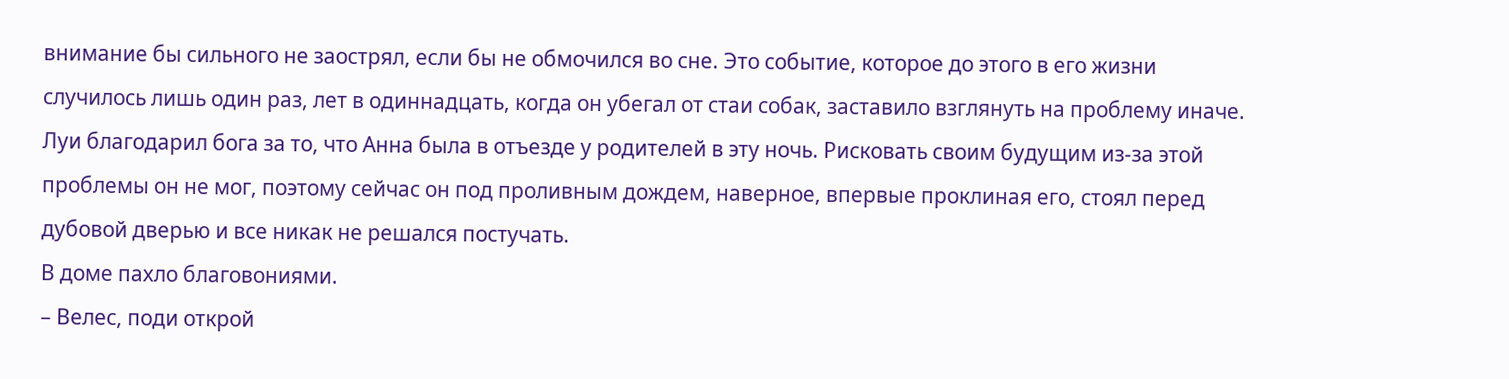внимание бы сильного не заострял, если бы не обмочился во сне. Это событие, которое до этого в его жизни случилось лишь один раз, лет в одиннадцать, когда он убегал от стаи собак, заставило взглянуть на проблему иначе. Луи благодарил бога за то, что Анна была в отъезде у родителей в эту ночь. Рисковать своим будущим из-за этой проблемы он не мог, поэтому сейчас он под проливным дождем, наверное, впервые проклиная его, стоял перед дубовой дверью и все никак не решался постучать.
В доме пахло благовониями.
– Велес, поди открой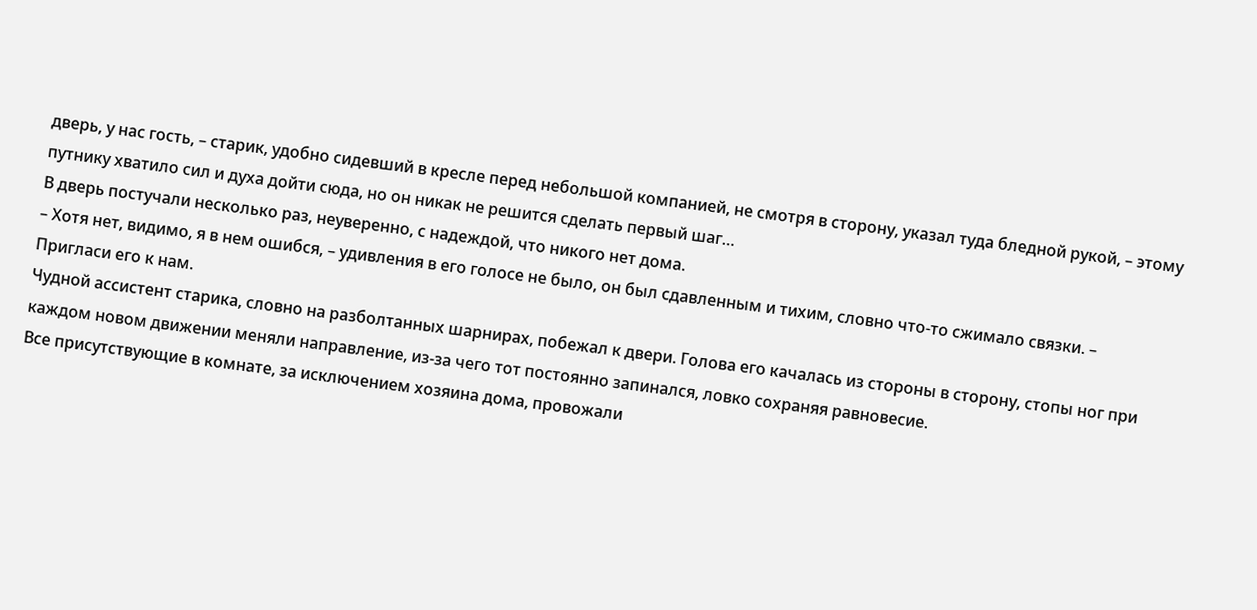дверь, у нас гость, – старик, удобно сидевший в кресле перед небольшой компанией, не смотря в сторону, указал туда бледной рукой, – этому путнику хватило сил и духа дойти сюда, но он никак не решится сделать первый шаг…
В дверь постучали несколько раз, неуверенно, с надеждой, что никого нет дома.
– Хотя нет, видимо, я в нем ошибся, – удивления в его голосе не было, он был сдавленным и тихим, словно что-то сжимало связки. – Пригласи его к нам.
Чудной ассистент старика, словно на разболтанных шарнирах, побежал к двери. Голова его качалась из стороны в сторону, стопы ног при каждом новом движении меняли направление, из-за чего тот постоянно запинался, ловко сохраняя равновесие.
Все присутствующие в комнате, за исключением хозяина дома, провожали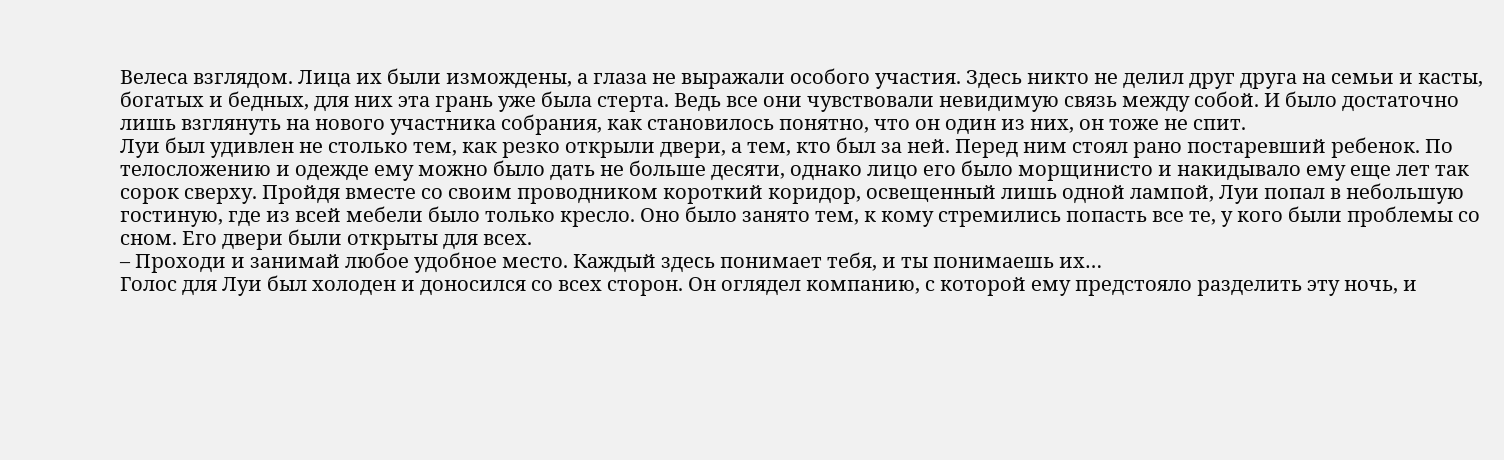Велеса взглядом. Лица их были измождены, а глаза не выражали особого участия. Здесь никто не делил друг друга на семьи и касты, богатых и бедных, для них эта грань уже была стерта. Ведь все они чувствовали невидимую связь между собой. И было достаточно лишь взглянуть на нового участника собрания, как становилось понятно, что он один из них, он тоже не спит.
Луи был удивлен не столько тем, как резко открыли двери, а тем, кто был за ней. Перед ним стоял рано постаревший ребенок. По телосложению и одежде ему можно было дать не больше десяти, однако лицо его было морщинисто и накидывало ему еще лет так сорок сверху. Пройдя вместе со своим проводником короткий коридор, освещенный лишь одной лампой, Луи попал в небольшую гостиную, где из всей мебели было только кресло. Оно было занято тем, к кому стремились попасть все те, у кого были проблемы со сном. Его двери были открыты для всех.
– Проходи и занимай любое удобное место. Каждый здесь понимает тебя, и ты понимаешь их…
Голос для Луи был холоден и доносился со всех сторон. Он оглядел компанию, с которой ему предстояло разделить эту ночь, и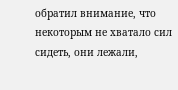обратил внимание, что некоторым не хватало сил сидеть, они лежали,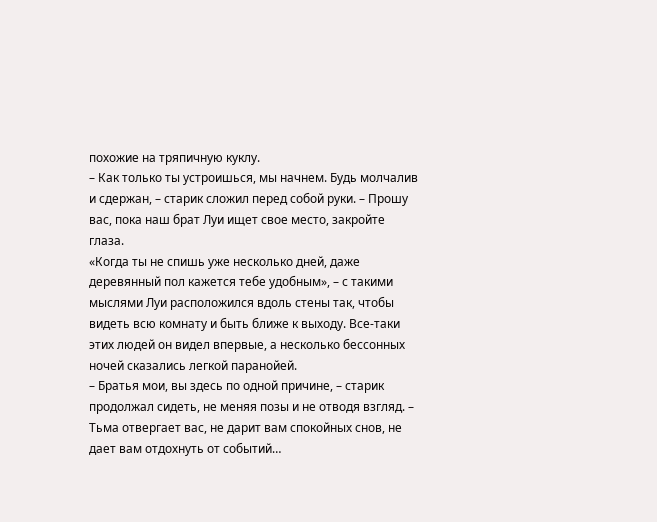похожие на тряпичную куклу.
– Как только ты устроишься, мы начнем. Будь молчалив и сдержан, – старик сложил перед собой руки. – Прошу вас, пока наш брат Луи ищет свое место, закройте глаза.
«Когда ты не спишь уже несколько дней, даже деревянный пол кажется тебе удобным», – с такими мыслями Луи расположился вдоль стены так, чтобы видеть всю комнату и быть ближе к выходу. Все-таки этих людей он видел впервые, а несколько бессонных ночей сказались легкой паранойей.
– Братья мои, вы здесь по одной причине, – старик продолжал сидеть, не меняя позы и не отводя взгляд. – Тьма отвергает вас, не дарит вам спокойных снов, не дает вам отдохнуть от событий…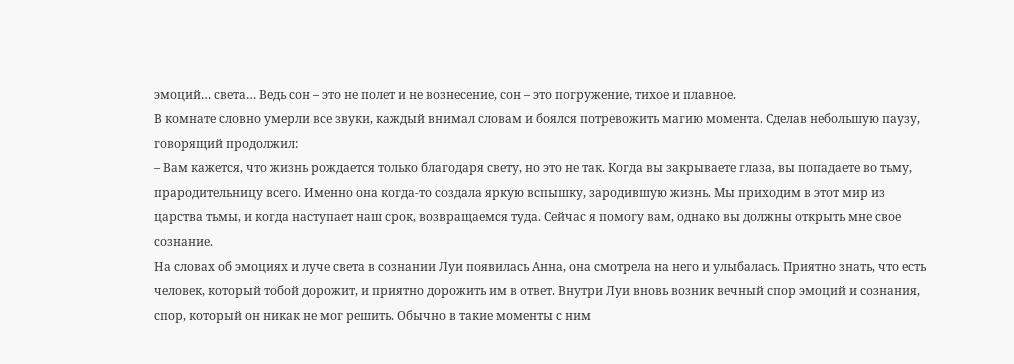эмоций… света… Ведь сон – это не полет и не вознесение, сон – это погружение, тихое и плавное.
В комнате словно умерли все звуки, каждый внимал словам и боялся потревожить магию момента. Сделав небольшую паузу, говорящий продолжил:
– Вам кажется, что жизнь рождается только благодаря свету, но это не так. Когда вы закрываете глаза, вы попадаете во тьму, прародительницу всего. Именно она когда-то создала яркую вспышку, зародившую жизнь. Мы приходим в этот мир из царства тьмы, и когда наступает наш срок, возвращаемся туда. Сейчас я помогу вам, однако вы должны открыть мне свое сознание.
На словах об эмоциях и луче света в сознании Луи появилась Анна, она смотрела на него и улыбалась. Приятно знать, что есть человек, который тобой дорожит, и приятно дорожить им в ответ. Внутри Луи вновь возник вечный спор эмоций и сознания, спор, который он никак не мог решить. Обычно в такие моменты с ним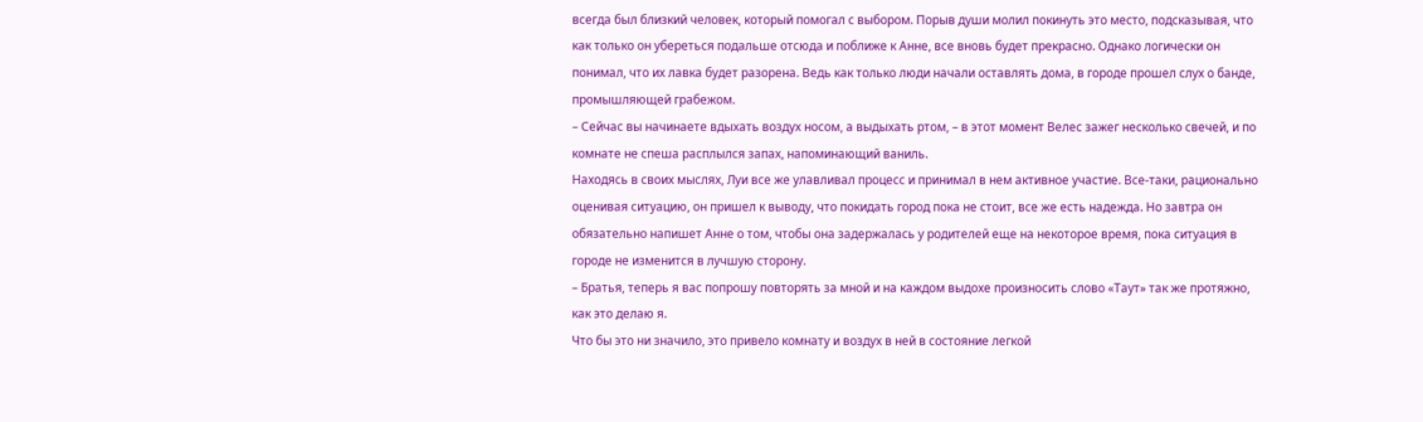всегда был близкий человек, который помогал с выбором. Порыв души молил покинуть это место, подсказывая, что как только он убереться подальше отсюда и поближе к Анне, все вновь будет прекрасно. Однако логически он понимал, что их лавка будет разорена. Ведь как только люди начали оставлять дома, в городе прошел слух о банде, промышляющей грабежом.
– Сейчас вы начинаете вдыхать воздух носом, а выдыхать ртом, – в этот момент Велес зажег несколько свечей, и по комнате не спеша расплылся запах, напоминающий ваниль.
Находясь в своих мыслях, Луи все же улавливал процесс и принимал в нем активное участие. Все-таки, рационально оценивая ситуацию, он пришел к выводу, что покидать город пока не стоит, все же есть надежда. Но завтра он обязательно напишет Анне о том, чтобы она задержалась у родителей еще на некоторое время, пока ситуация в городе не изменится в лучшую сторону.
– Братья, теперь я вас попрошу повторять за мной и на каждом выдохе произносить слово «Таут» так же протяжно, как это делаю я.
Что бы это ни значило, это привело комнату и воздух в ней в состояние легкой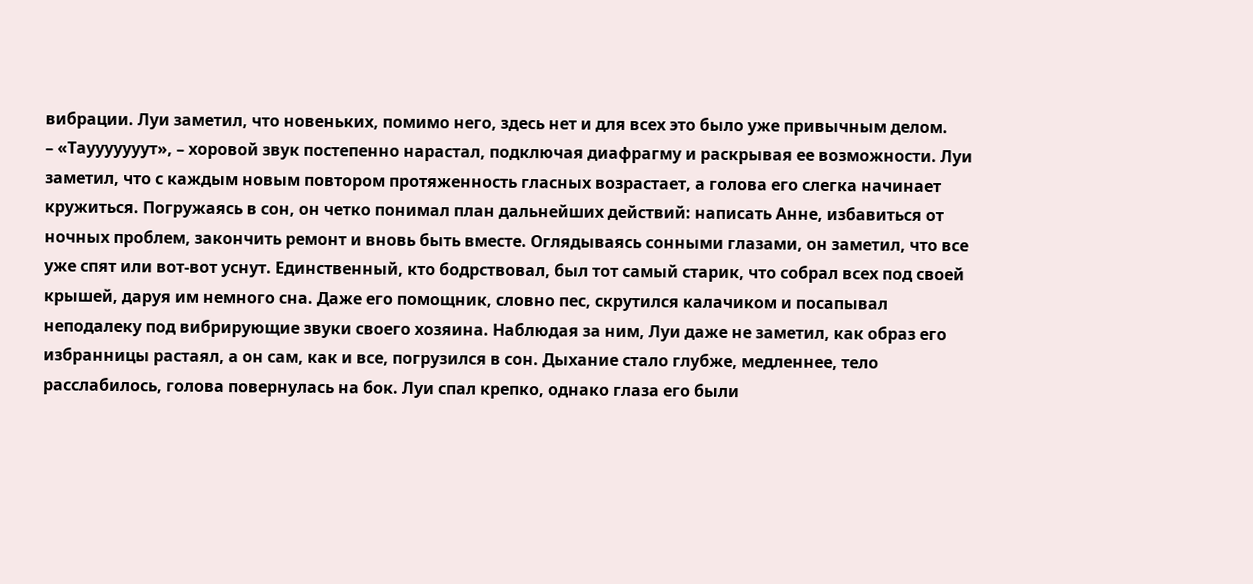вибрации. Луи заметил, что новеньких, помимо него, здесь нет и для всех это было уже привычным делом.
– «Таууууууут», – хоровой звук постепенно нарастал, подключая диафрагму и раскрывая ее возможности. Луи заметил, что с каждым новым повтором протяженность гласных возрастает, а голова его слегка начинает кружиться. Погружаясь в сон, он четко понимал план дальнейших действий: написать Анне, избавиться от ночных проблем, закончить ремонт и вновь быть вместе. Оглядываясь сонными глазами, он заметил, что все уже спят или вот-вот уснут. Единственный, кто бодрствовал, был тот самый старик, что собрал всех под своей крышей, даруя им немного сна. Даже его помощник, словно пес, скрутился калачиком и посапывал неподалеку под вибрирующие звуки своего хозяина. Наблюдая за ним, Луи даже не заметил, как образ его избранницы растаял, а он сам, как и все, погрузился в сон. Дыхание стало глубже, медленнее, тело расслабилось, голова повернулась на бок. Луи спал крепко, однако глаза его были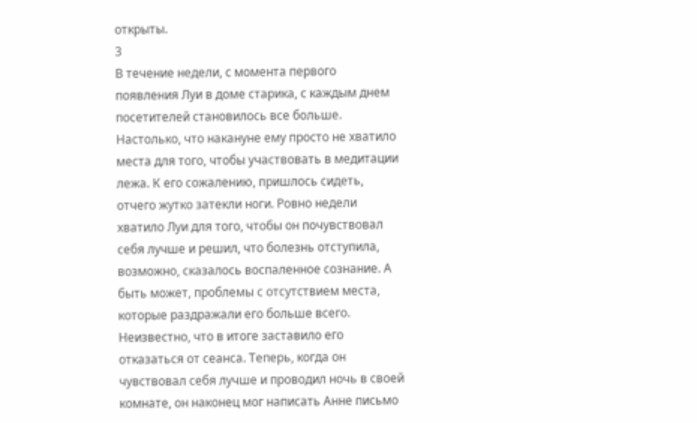открыты.
3
В течение недели, с момента первого появления Луи в доме старика, с каждым днем посетителей становилось все больше. Настолько, что накануне ему просто не хватило места для того, чтобы участвовать в медитации лежа. К его сожалению, пришлось сидеть, отчего жутко затекли ноги. Ровно недели хватило Луи для того, чтобы он почувствовал себя лучше и решил, что болезнь отступила, возможно, сказалось воспаленное сознание. А быть может, проблемы с отсутствием места, которые раздражали его больше всего. Неизвестно, что в итоге заставило его отказаться от сеанса. Теперь, когда он чувствовал себя лучше и проводил ночь в своей комнате, он наконец мог написать Анне письмо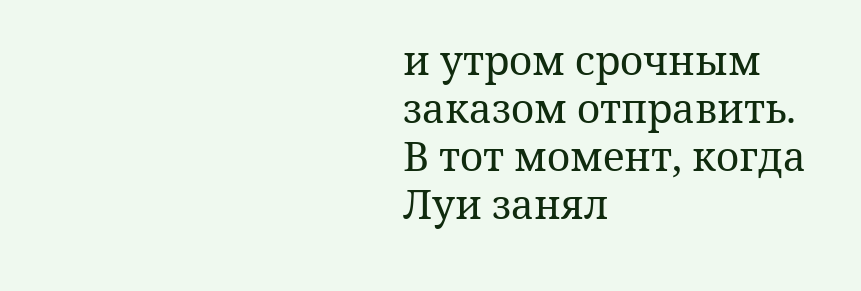и утром срочным заказом отправить.
В тот момент, когда Луи занял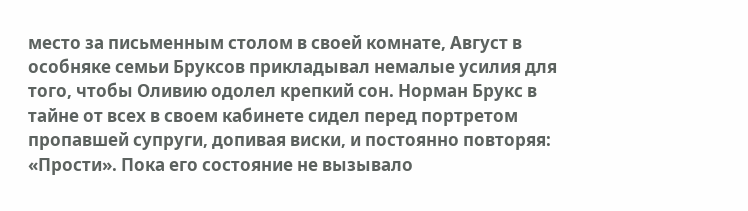место за письменным столом в своей комнате, Август в особняке семьи Бруксов прикладывал немалые усилия для того, чтобы Оливию одолел крепкий сон. Норман Брукс в тайне от всех в своем кабинете сидел перед портретом пропавшей супруги, допивая виски, и постоянно повторяя: «Прости». Пока его состояние не вызывало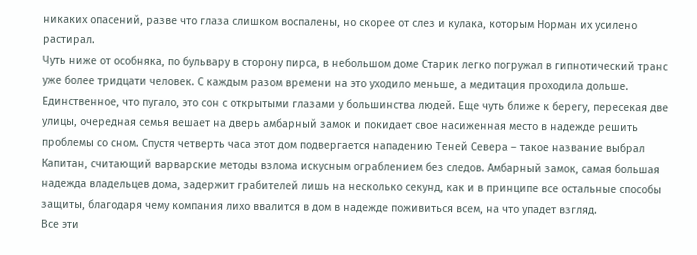никаких опасений, разве что глаза слишком воспалены, но скорее от слез и кулака, которым Норман их усилено растирал.
Чуть ниже от особняка, по бульвару в сторону пирса, в небольшом доме Старик легко погружал в гипнотический транс уже более тридцати человек. С каждым разом времени на это уходило меньше, а медитация проходила дольше. Единственное, что пугало, это сон с открытыми глазами у большинства людей. Еще чуть ближе к берегу, пересекая две улицы, очередная семья вешает на дверь амбарный замок и покидает свое насиженная место в надежде решить проблемы со сном. Спустя четверть часа этот дом подвергается нападению Теней Севера – такое название выбрал Капитан, считающий варварские методы взлома искусным ограблением без следов. Амбарный замок, самая большая надежда владельцев дома, задержит грабителей лишь на несколько секунд, как и в принципе все остальные способы защиты, благодаря чему компания лихо ввалится в дом в надежде поживиться всем, на что упадет взгляд.
Все эти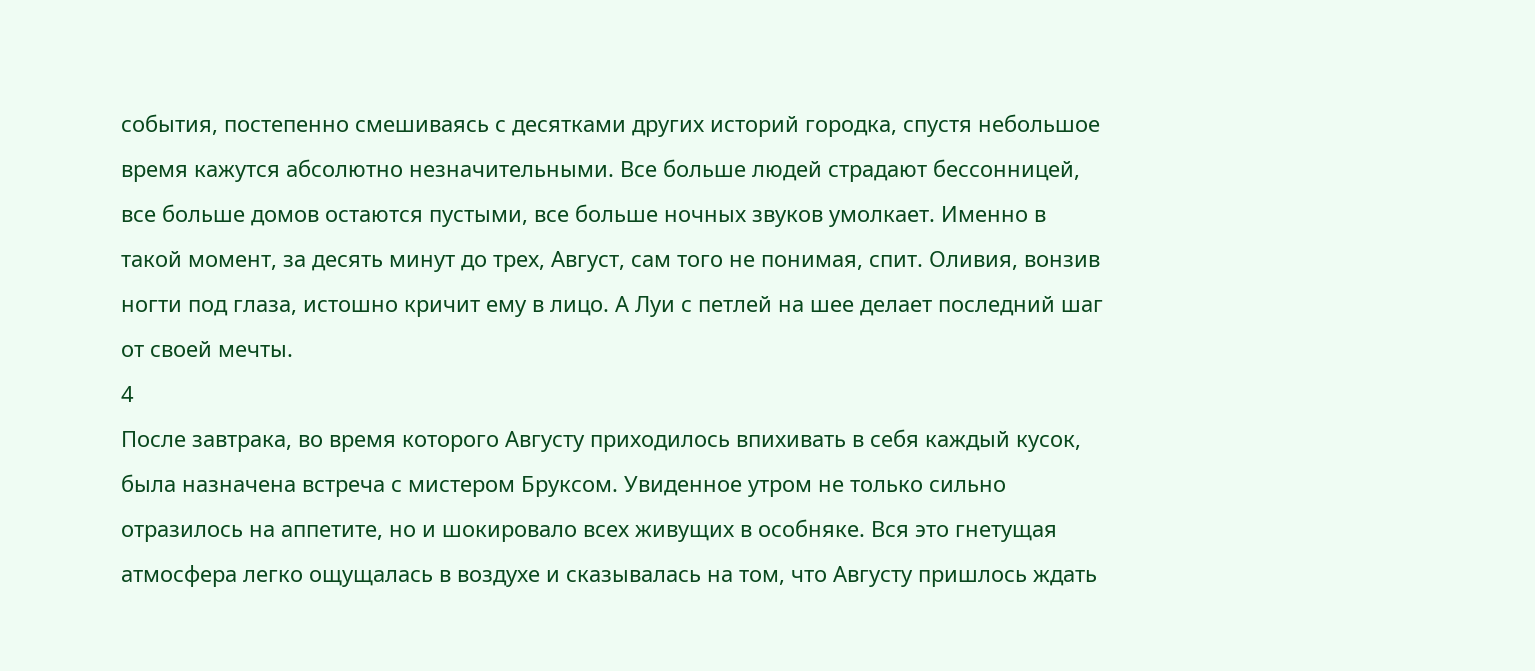события, постепенно смешиваясь с десятками других историй городка, спустя небольшое время кажутся абсолютно незначительными. Все больше людей страдают бессонницей, все больше домов остаются пустыми, все больше ночных звуков умолкает. Именно в такой момент, за десять минут до трех, Август, сам того не понимая, спит. Оливия, вонзив ногти под глаза, истошно кричит ему в лицо. А Луи с петлей на шее делает последний шаг от своей мечты.
4
После завтрака, во время которого Августу приходилось впихивать в себя каждый кусок, была назначена встреча с мистером Бруксом. Увиденное утром не только сильно отразилось на аппетите, но и шокировало всех живущих в особняке. Вся это гнетущая атмосфера легко ощущалась в воздухе и сказывалась на том, что Августу пришлось ждать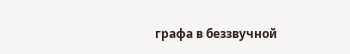графа в беззвучной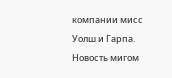компании мисс Уолш и Гарпа. Новость мигом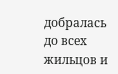добралась до всех жильцов и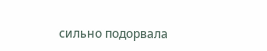сильно подорвала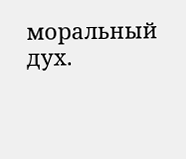моральный дух.